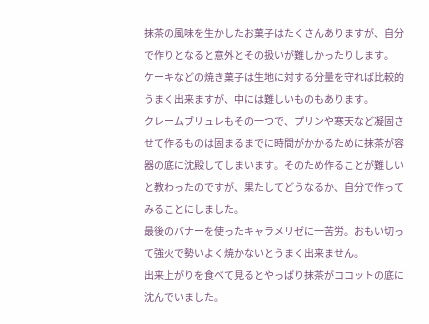抹茶の風味を生かしたお菓子はたくさんありますが、自分で作りとなると意外とその扱いが難しかったりします。
ケーキなどの焼き菓子は生地に対する分量を守れば比較的うまく出来ますが、中には難しいものもあります。
クレームブリュレもその一つで、プリンや寒天など凝固させて作るものは固まるまでに時間がかかるために抹茶が容器の底に沈殿してしまいます。そのため作ることが難しいと教わったのですが、果たしてどうなるか、自分で作ってみることにしました。
最後のバナーを使ったキャラメリゼに一苦労。おもい切って強火で勢いよく焼かないとうまく出来ません。
出来上がりを食べて見るとやっぱり抹茶がココットの底に沈んでいました。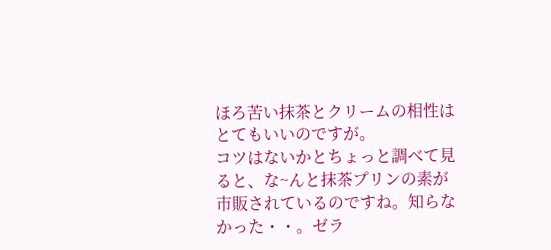ほろ苦い抹茶とクリームの相性はとてもいいのですが。
コツはないかとちょっと調べて見ると、な~んと抹茶プリンの素が市販されているのですね。知らなかった・・。ゼラ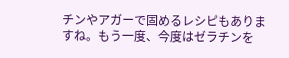チンやアガーで固めるレシピもありますね。もう一度、今度はゼラチンを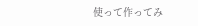使って作ってみ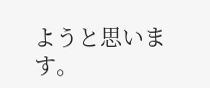ようと思います。